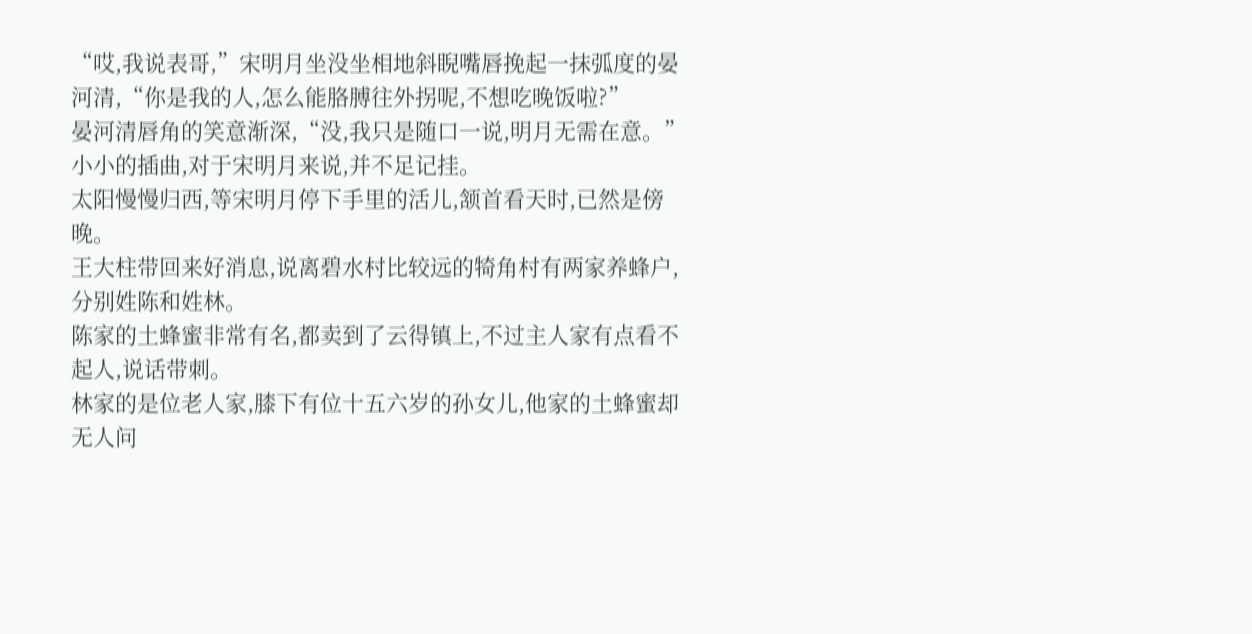“哎,我说表哥,”宋明月坐没坐相地斜睨嘴唇挽起一抹弧度的晏河清,“你是我的人,怎么能胳膊往外拐呢,不想吃晚饭啦?”
晏河清唇角的笑意渐深,“没,我只是随口一说,明月无需在意。”
小小的插曲,对于宋明月来说,并不足记挂。
太阳慢慢归西,等宋明月停下手里的活儿,颔首看天时,已然是傍晚。
王大柱带回来好消息,说离碧水村比较远的犄角村有两家养蜂户,分别姓陈和姓林。
陈家的土蜂蜜非常有名,都卖到了云得镇上,不过主人家有点看不起人,说话带刺。
林家的是位老人家,膝下有位十五六岁的孙女儿,他家的土蜂蜜却无人问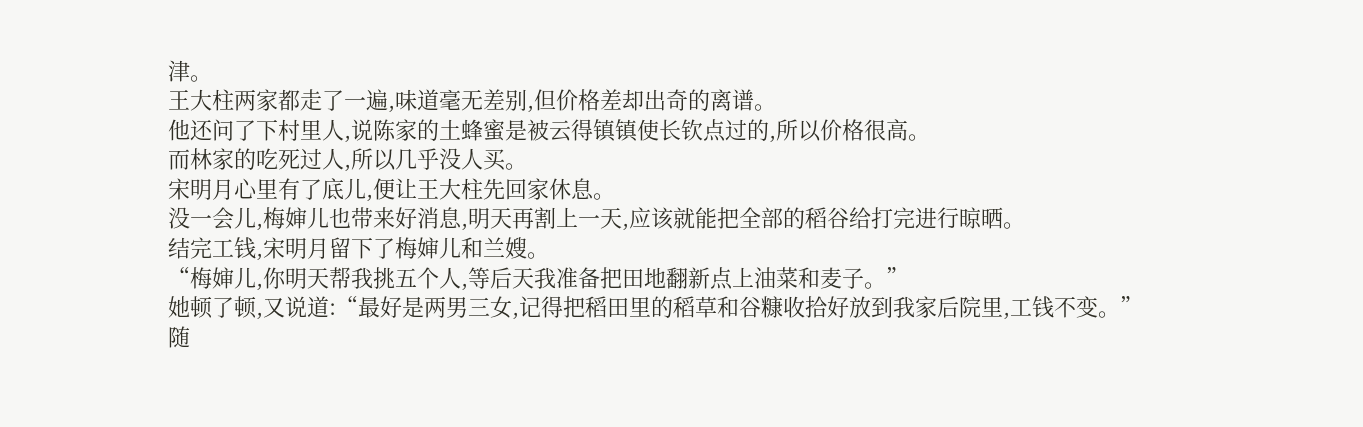津。
王大柱两家都走了一遍,味道毫无差别,但价格差却出奇的离谱。
他还问了下村里人,说陈家的土蜂蜜是被云得镇镇使长钦点过的,所以价格很高。
而林家的吃死过人,所以几乎没人买。
宋明月心里有了底儿,便让王大柱先回家休息。
没一会儿,梅婶儿也带来好消息,明天再割上一天,应该就能把全部的稻谷给打完进行晾晒。
结完工钱,宋明月留下了梅婶儿和兰嫂。
“梅婶儿,你明天帮我挑五个人,等后天我准备把田地翻新点上油菜和麦子。”
她顿了顿,又说道:“最好是两男三女,记得把稻田里的稻草和谷糠收拾好放到我家后院里,工钱不变。”
随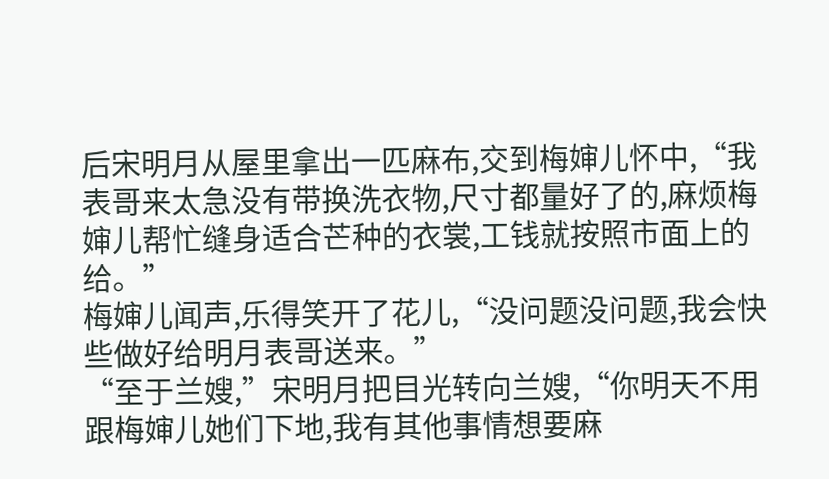后宋明月从屋里拿出一匹麻布,交到梅婶儿怀中,“我表哥来太急没有带换洗衣物,尺寸都量好了的,麻烦梅婶儿帮忙缝身适合芒种的衣裳,工钱就按照市面上的给。”
梅婶儿闻声,乐得笑开了花儿,“没问题没问题,我会快些做好给明月表哥送来。”
“至于兰嫂,”宋明月把目光转向兰嫂,“你明天不用跟梅婶儿她们下地,我有其他事情想要麻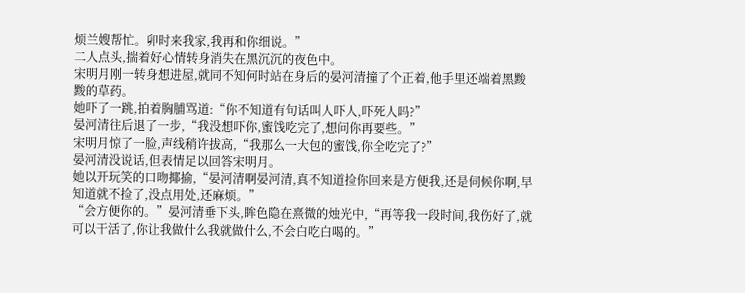烦兰嫂帮忙。卯时来我家,我再和你细说。”
二人点头,揣着好心情转身消失在黑沉沉的夜色中。
宋明月刚一转身想进屋,就同不知何时站在身后的晏河清撞了个正着,他手里还端着黑黢黢的草药。
她吓了一跳,拍着胸脯骂道:“你不知道有句话叫人吓人,吓死人吗?”
晏河清往后退了一步,“我没想吓你,蜜饯吃完了,想问你再要些。”
宋明月惊了一脸,声线稍许拔高,“我那么一大包的蜜饯,你全吃完了?”
晏河清没说话,但表情足以回答宋明月。
她以开玩笑的口吻揶揄,“晏河清啊晏河清,真不知道捡你回来是方便我,还是伺候你啊,早知道就不捡了,没点用处,还麻烦。”
“会方便你的。”晏河清垂下头,眸色隐在熹微的烛光中,“再等我一段时间,我伤好了,就可以干活了,你让我做什么我就做什么,不会白吃白喝的。”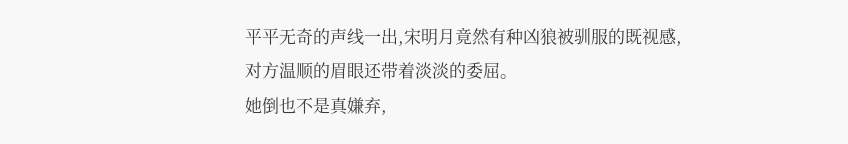平平无奇的声线一出,宋明月竟然有种凶狼被驯服的既视感,对方温顺的眉眼还带着淡淡的委屈。
她倒也不是真嫌弃,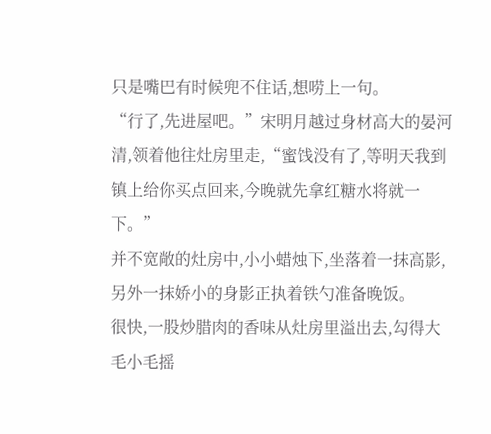只是嘴巴有时候兜不住话,想唠上一句。
“行了,先进屋吧。”宋明月越过身材高大的晏河清,领着他往灶房里走,“蜜饯没有了,等明天我到镇上给你买点回来,今晚就先拿红糖水将就一下。”
并不宽敞的灶房中,小小蜡烛下,坐落着一抹高影,另外一抹娇小的身影正执着铁勺准备晚饭。
很快,一股炒腊肉的香味从灶房里溢出去,勾得大毛小毛摇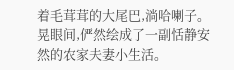着毛茸茸的大尾巴,淌哈喇子。
晃眼间,俨然绘成了一副恬静安然的农家夫妻小生活。